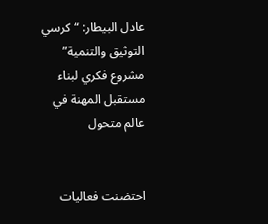عادل البيطار: “كرسي التوثيق والتنمية” مشروع فكري لبناء مستقبل المهنة في عالم متحول


احتضنت فعاليات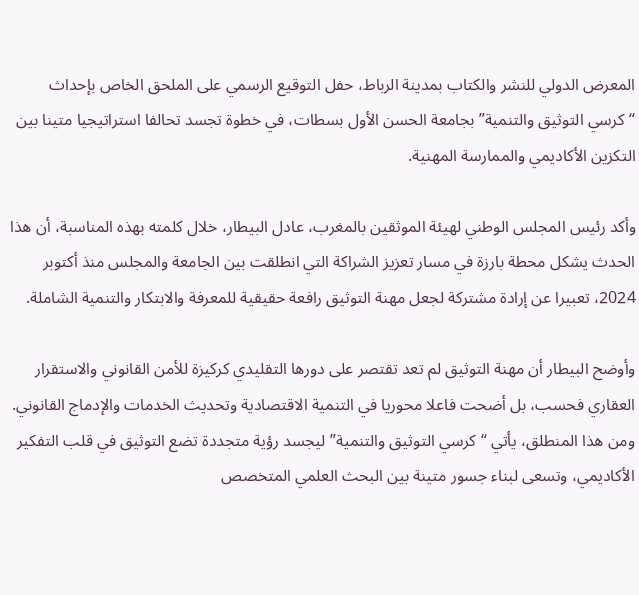المعرض الدولي للنشر والكتاب بمدينة الرباط، حفل التوقيع الرسمي على الملحق الخاص بإحداث “كرسي التوثيق والتنمية” بجامعة الحسن الأول بسطات، في خطوة تجسد تحالفا استراتيجيا متينا بين التكزين الأكاديمي والممارسة المهنية.

وأكد رئيس المجلس الوطني لهيئة الموثقين بالمغرب، عادل البيطار، خلال كلمته بهذه المناسبة، أن هذا الحدث يشكل محطة بارزة في مسار تعزيز الشراكة التي انطلقت بين الجامعة والمجلس منذ أكتوبر 2024، تعبيرا عن إرادة مشتركة لجعل مهنة التوثيق رافعة حقيقية للمعرفة والابتكار والتنمية الشاملة.

وأوضح البيطار أن مهنة التوثيق لم تعد تقتصر على دورها التقليدي كركيزة للأمن القانوني والاستقرار العقاري فحسب، بل أضحت فاعلا محوريا في التنمية الاقتصادية وتحديث الخدمات والإدماج القانوني. ومن هذا المنطلق، يأتي “كرسي التوثيق والتنمية” ليجسد رؤية متجددة تضع التوثيق في قلب التفكير الأكاديمي، وتسعى لبناء جسور متينة بين البحث العلمي المتخصص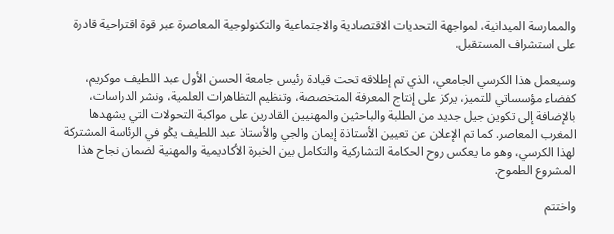والممارسة الميدانية، لمواجهة التحديات الاقتصادية والاجتماعية والتكنولوجية المعاصرة عبر قوة اقتراحية قادرة على استشراف المستقبل.

وسيعمل هذا الكرسي الجامعي، الذي تم إطلاقه تحت قيادة رئيس جامعة الحسن الأول عبد اللطيف موكريم، كفضاء مؤسساتي للتميز، يركز على إنتاج المعرفة المتخصصة، وتنظيم التظاهرات العلمية، ونشر الدراسات، بالإضافة إلى تكوين جيل جديد من الطلبة والباحثين والمهنيين القادرين على مواكبة التحولات التي يشهدها المغرب المعاصر. كما تم الإعلان عن تعيين الأستاذة إيمان والجي والأستاذ عبد اللطيف يڭو في الرئاسة المشتركة لهذا الكرسي، وهو ما يعكس روح الحكامة التشاركية والتكامل بين الخبرة الأكاديمية والمهنية لضمان نجاح هذا المشروع الطموح.

واختتم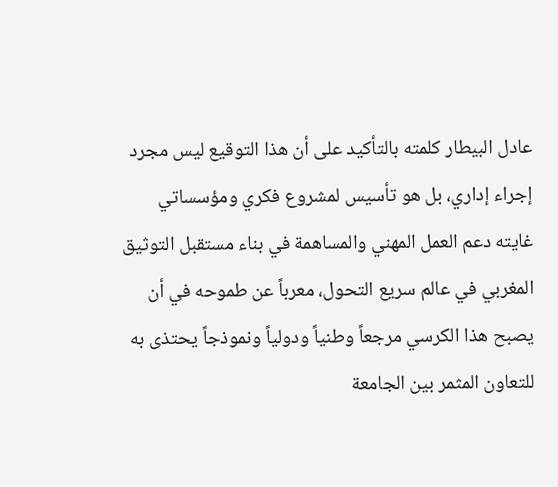عادل البيطار كلمته بالتأكيد على أن هذا التوقيع ليس مجرد إجراء إداري، بل هو تأسيس لمشروع فكري ومؤسساتي غايته دعم العمل المهني والمساهمة في بناء مستقبل التوثيق المغربي في عالم سريع التحول، معرباً عن طموحه في أن يصبح هذا الكرسي مرجعاً وطنياً ودولياً ونموذجاً يحتذى به للتعاون المثمر بين الجامعة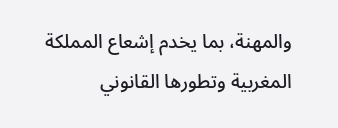والمهنة، بما يخدم إشعاع المملكة المغربية وتطورها القانوني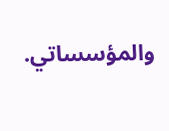والمؤسساتي.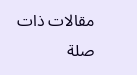مقالات ذات صلة